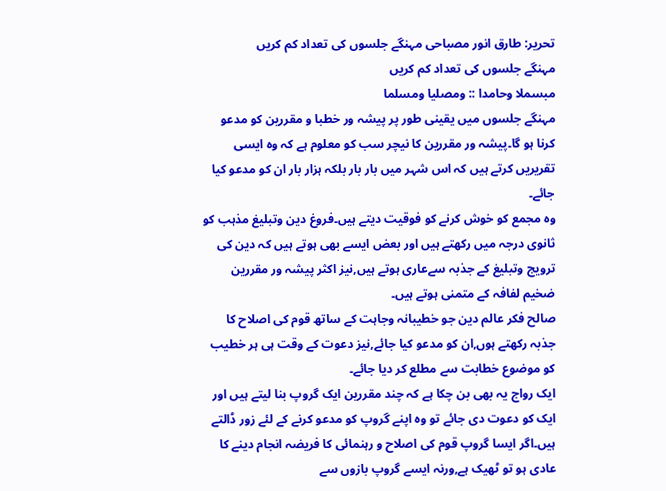تحریر: طارق انور مصباحی مہنگے جلسوں کی تعداد کم کریں
مہنگے جلسوں کی تعداد کم کریں
مبسملا وحامدا :: ومصلیا ومسلما
مہنگے جلسوں میں یقینی طور پر پیشہ ور خطبا و مقررین کو مدعو کرنا ہو گا۔پیشہ ور مقررین کا نیچر سب کو معلوم ہے کہ وہ ایسی تقریریں کرتے ہیں کہ اس شہر میں بار بار بلکہ ہزار بار ان کو مدعو کیا جائے۔
وہ مجمع کو خوش کرنے کو فوقیت دیتے ہیں۔فروغ دین وتبلیغ مذہب کو ثانوی درجہ میں رکھتے ہیں اور بعض ایسے بھی ہوتے ہیں کہ دین کی ترویج وتبلیغ کے جذبہ سےعاری ہوتے ہیں,نیز اکثر پیشہ ور مقررین ضخیم لفافہ کے متمنی ہوتے ہیں۔
صالح فکر عالم دین جو خطیبانہ وجاہت کے ساتھ قوم کی اصلاح کا جذبہ رکھتے ہوں,ان کو مدعو کیا جائے,نیز دعوت کے وقت ہی ہر خطیب کو موضوع خطابت سے مطلع کر دیا جائے۔
ایک رواج یہ بھی بن چکا ہے کہ چند مقررین ایک گروپ بنا لیتے ہیں اور ایک کو دعوت دی جائے تو وہ اپنے گروپ کو مدعو کرنے کے لئے زور ڈالتے ہیں۔اگر ایسا گروپ قوم کی اصلاح و رہنمائی کا فریضہ انجام دینے کا عادی ہو تو ٹھیک ہے,ورنہ ایسے گروپ بازوں سے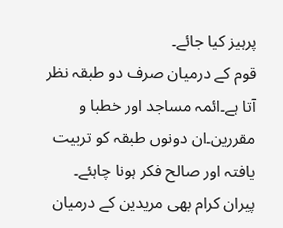پرہیز کیا جائے۔
قوم کے درمیان صرف دو طبقہ نظر آتا ہے۔ائمہ مساجد اور خطبا و مقررین۔ان دونوں طبقہ کو تربیت یافتہ اور صالح فکر ہونا چاہئے۔
پیران کرام بھی مریدین کے درمیان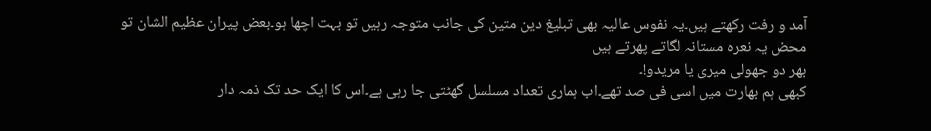آمد و رفت رکھتے ہیں۔یہ نفوس عالیہ بھی تبلیغ دین متین کی جانب متوجہ رہیں تو بہت اچھا ہو۔بعض پیران عظیم الشان تو محض یہ نعرہ مستانہ لگاتے پھرتے ہیں
بھر دو جھولی میری یا مریدو!۔
کبھی ہم بھارت میں اسی فی صد تھے۔اب ہماری تعداد مسلسل گھٹتی جا رہی ہے۔اس کا ایک حد تک ذمہ دار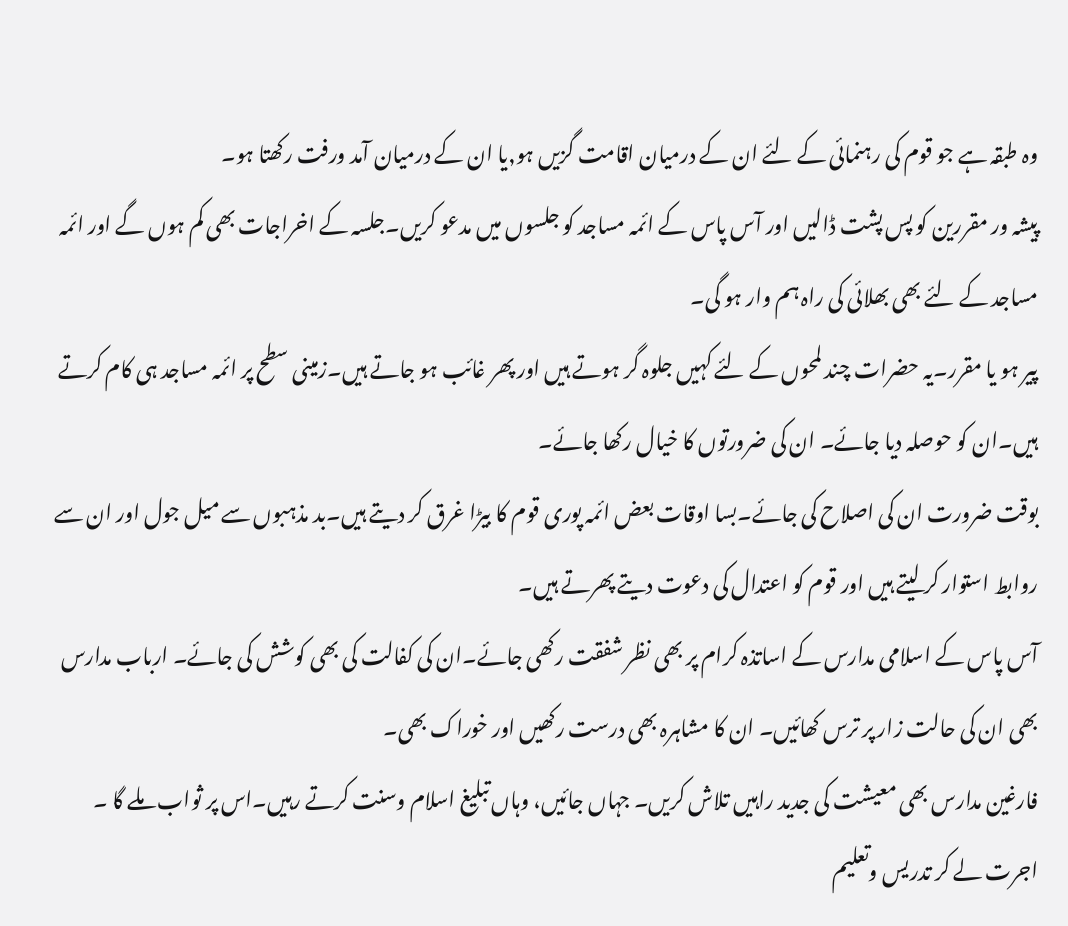وہ طبقہ ہے جو قوم کی رہنمائی کے لئے ان کے درمیان اقامت گزیں ہو,یا ان کے درمیان آمد ورفت رکھتا ہو۔
پیشہ ور مقررین کو پس پشت ڈالیں اور آس پاس کے ائمہ مساجد کو جلسوں میں مدعو کریں۔جلسہ کے اخراجات بھی کم ہوں گے اور ائمہ مساجد کے لئے بھی بھلائی کی راہ ہم وار ہو گی۔
پیر ہو یا مقرر۔یہ حضرات چند لمحوں کے لئے کہیں جلوہ گر ہوتے ہیں اور پھر غائب ہو جاتے ہیں۔زمینی سطح پر ائمہ مساجد ہی کام کرتے ہیں۔ان کو حوصلہ دیا جائے۔ ان کی ضرورتوں کا خیال رکھا جائے۔
بوقت ضرورت ان کی اصلاح کی جائے۔بسا اوقات بعض ائمہ پوری قوم کا بیڑا غرق کر دیتے ہیں۔بد مذہبوں سے میل جول اور ان سے روابط استوار کر لیتے ہیں اور قوم کو اعتدال کی دعوت دیتے پھرتے ہیں۔
آس پاس کے اسلامی مدارس کے اساتذہ کرام پر بھی نظر شفقت رکھی جائے۔ان کی کفالت کی بھی کوشش کی جائے۔ ارباب مدارس بھی ان کی حالت زار پر ترس کھائیں۔ ان کا مشاہرہ بھی درست رکھیں اور خوراک بھی۔
فارغین مدارس بھی معیشت کی جدید راہیں تلاش کریں۔ جہاں جائیں، وہاں تبلیغ اسلام وسنت کرتے رہیں۔اس پر ثواب ملے گا ۔ اجرت لے کر تدریس وتعلیم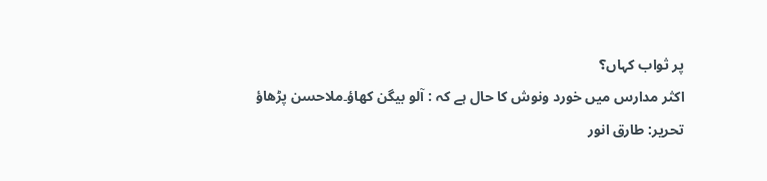پر ثواب کہاں؟
اکثر مدارس میں خورد ونوش کا حال ہے کہ : آلو بیگن کھاؤ۔ملاحسن پڑھاؤ
تحریر: طارق انور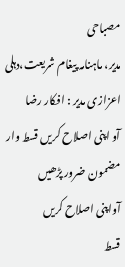مصباحی
مدیر، ماہنامہ پیغام شریعت،دہلی
اعزازی مدیر : افکار رضا
آو اپنی اصلاح کریں قسط وار مضمون ضرور پڑھیں
آواپنی اصلاح کریں
قسط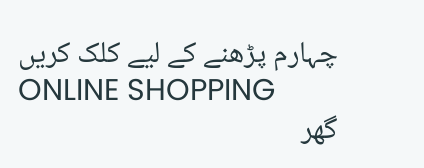چہارم پڑھنے کے لیے کلک کریں
ONLINE SHOPPING
گھر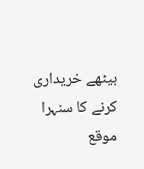بیٹھے خریداری کرنے کا سنہرا موقع